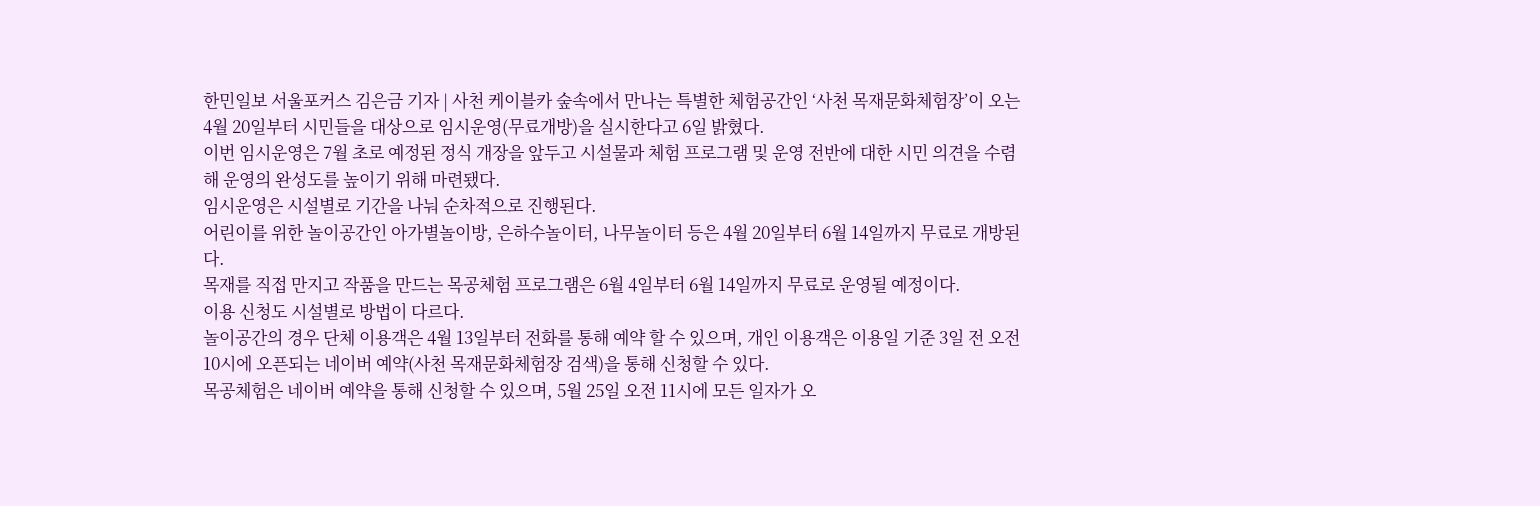한민일보 서울포커스 김은금 기자 | 사천 케이블카 숲속에서 만나는 특별한 체험공간인 ‘사천 목재문화체험장’이 오는 4월 20일부터 시민들을 대상으로 임시운영(무료개방)을 실시한다고 6일 밝혔다.
이번 임시운영은 7월 초로 예정된 정식 개장을 앞두고 시설물과 체험 프로그램 및 운영 전반에 대한 시민 의견을 수렴해 운영의 완성도를 높이기 위해 마련됐다.
임시운영은 시설별로 기간을 나눠 순차적으로 진행된다.
어린이를 위한 놀이공간인 아가별놀이방, 은하수놀이터, 나무놀이터 등은 4월 20일부터 6월 14일까지 무료로 개방된다.
목재를 직접 만지고 작품을 만드는 목공체험 프로그램은 6월 4일부터 6월 14일까지 무료로 운영될 예정이다.
이용 신청도 시설별로 방법이 다르다.
놀이공간의 경우 단체 이용객은 4월 13일부터 전화를 통해 예약 할 수 있으며, 개인 이용객은 이용일 기준 3일 전 오전 10시에 오픈되는 네이버 예약(사천 목재문화체험장 검색)을 통해 신청할 수 있다.
목공체험은 네이버 예약을 통해 신청할 수 있으며, 5월 25일 오전 11시에 모든 일자가 오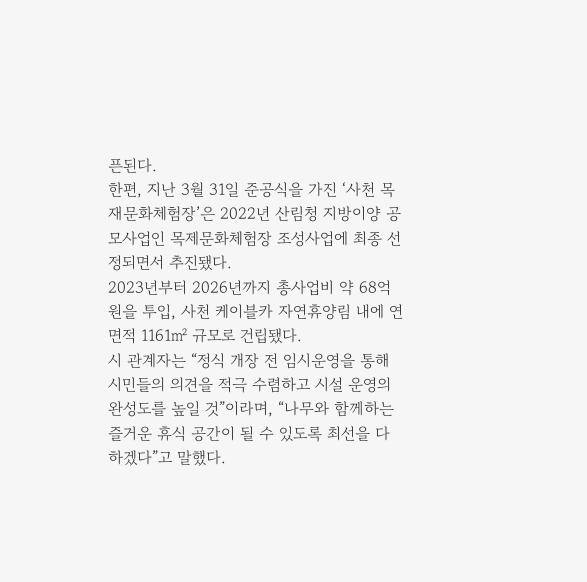픈된다.
한편, 지난 3월 31일 준공식을 가진 ‘사천 목재문화체험장’은 2022년 산림청 지방이양 공모사업인 목제문화체험장 조성사업에 최종 선정되면서 추진됐다.
2023년부터 2026년까지 총사업비 약 68억 원을 투입, 사천 케이블카 자연휴양림 내에 연면적 1161㎡ 규모로 건립됐다.
시 관계자는 “정식 개장 전 임시운영을 통해 시민들의 의견을 적극 수렴하고 시설 운영의 완성도를 높일 것”이라며, “나무와 함께하는 즐거운 휴식 공간이 될 수 있도록 최선을 다하겠다”고 말했다.